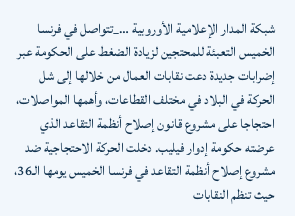شبكة المدار الإعلامية الأوروبية …_تتواصل في فرنسا الخميس التعبئة للمحتجين لزيادة الضغط على الحكومة عبر إضرابات جديدة دعت نقابات العمال من خلالها إلى شل الحركة في البلاد في مختلف القطاعات، وأهمها المواصلات، احتجاجا على مشروع قانون إصلاح أنظمة التقاعد الذي عرضته حكومة إدوار فيليب. دخلت الحركة الاحتجاجية ضد مشروع إصلاح أنظمة التقاعد في فرنسا الخميس يومها الـ36، حيث تنظم النقابات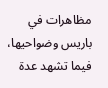مظاهرات في باريس وضواحيها، فيما تشهد عدة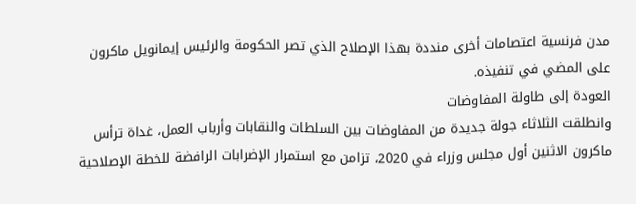مدن فرنسية اعتصامات أخرى منددة بهذا الإصلاح الذي تصر الحكومة والرئيس إيمانويل ماكرون على المضي في تنفيذه.
العودة إلى طاولة المفاوضات
وانطلقت الثلاثاء جولة جديدة من المفاوضات بين السلطات والنقابات وأرباب العمل، غداة ترأس ماكرون الاثنين أول مجلس وزراء في 2020، تزامن مع استمرار الإضرابات الرافضة للخطة الإصلاحية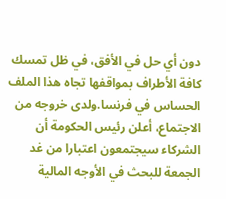دون أي حل في الأفق، في ظل تمسك كافة الأطراف بمواقفها تجاه هذا الملف الحساس في فرنسا.ولدى خروجه من الاجتماع، أعلن رئيس الحكومة أن الشركاء سيجتمعون اعتبارا من غد الجمعة للبحث في الأوجه المالية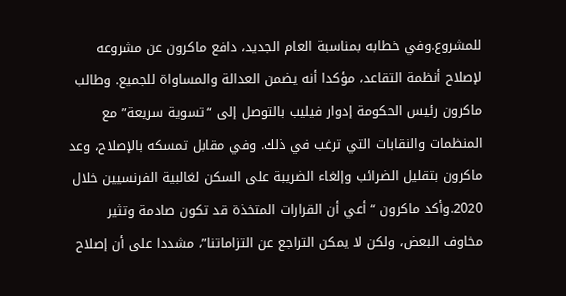للمشروع.وفي خطابه بمناسبة العام الجديد، دافع ماكرون عن مشروعه لإصلاح أنظمة التقاعد، مؤكدا أنه يضمن العدالة والمساواة للجميع. وطالب ماكرون رئيس الحكومة إدوار فيليب بالتوصل إلى “تسوية سريعة” مع المنظمات والنقابات التي ترغب في ذلك. وفي مقابل تمسكه بالإصلاح، وعد ماكرون بتقليل الضرائب وإلغاء الضريبة على السكن لغالبية الفرنسيين خلال 2020.وأكد ماكرون “أعي أن القرارات المتخذة قد تكون صادمة وتثير مخاوف البعض، ولكن لا يمكن التراجع عن التزاماتنا”، مشددا على أن إصلاح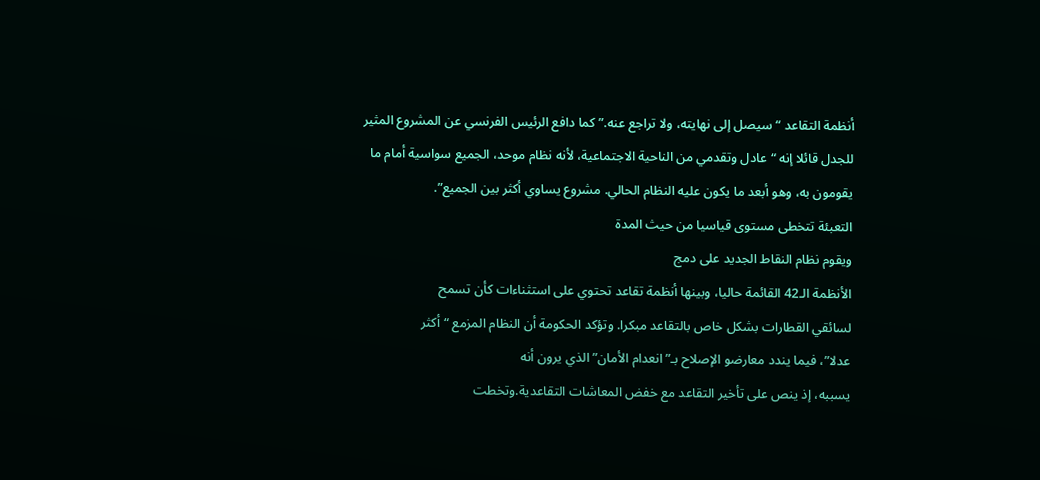أنظمة التقاعد “سيصل إلى نهايته، ولا تراجع عنه.” كما دافع الرئيس الفرنسي عن المشروع المثير للجدل قائلا إنه “عادل وتقدمي من الناحية الاجتماعية، لأنه نظام موحد، الجميع سواسية أمام ما يقومون به، وهو أبعد ما يكون عليه النظام الحالي. مشروع يساوي أكثر بين الجميع”.
التعبئة تتخطى مستوى قياسيا من حيث المدة
ويقوم نظام النقاط الجديد على دمج
الأنظمة الـ42 القائمة حاليا، وبينها أنظمة تقاعد تحتوي على استثناءات كأن تسمح
لسائقي القطارات بشكل خاص بالتقاعد مبكرا. وتؤكد الحكومة أن النظام المزمع “أكثر
عدلا”، فيما يندد معارضو الإصلاح بـ”انعدام الأمان” الذي يرون أنه
يسببه، إذ ينص على تأخير التقاعد مع خفض المعاشات التقاعدية.وتخطت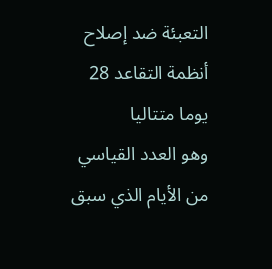التعبئة ضد إصلاح أنظمة التقاعد 28 يوما متتاليا
وهو العدد القياسي من الأيام الذي سبق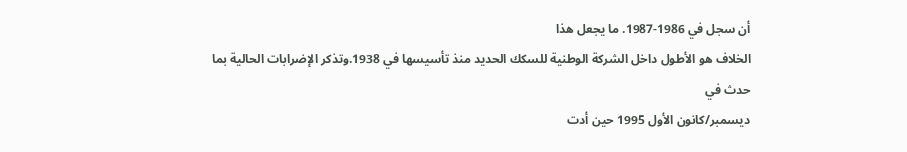أن سجل في 1986-1987. ما يجعل هذا
الخلاف هو الأطول داخل الشركة الوطنية للسكك الحديد منذ تأسيسها في 1938.وتذكر الإضرابات الحالية بما حدث في
ديسمبر/كانون الأول 1995 حين أدت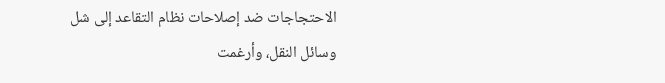الاحتجاجات ضد إصلاحات نظام التقاعد إلى شل وسائل النقل، وأرغمت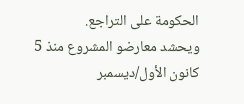الحكومة على التراجع.
ويحشد معارضو المشروع منذ 5
كانون الأول/ديسمبر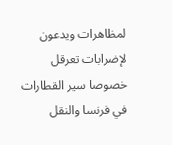لمظاهرات ويدعون لإضرابات تعرقل خصوصا سير القطارات في فرنسا والنقل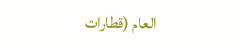العام (قطارات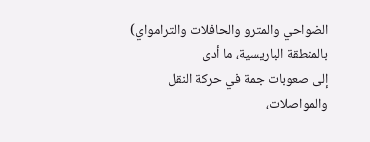الضواحي والمترو والحافلات والترامواي) بالمنطقة الباريسية، ما أدى
إلى صعوبات جمة في حركة النقل والمواصلات،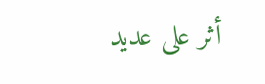أثر على عديد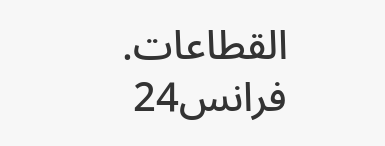القطاعات.
فرانس24